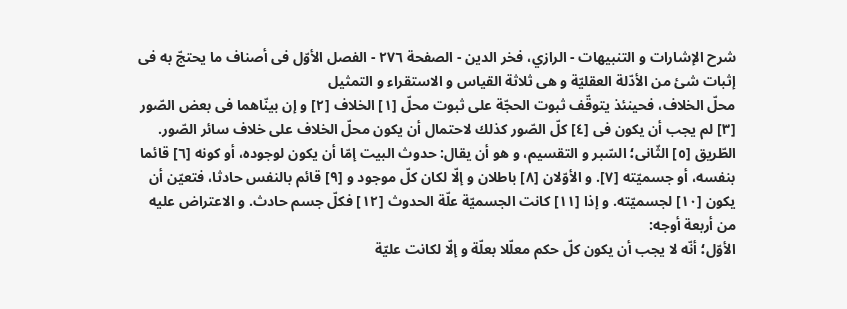شرح الإشارات و التنبيهات - الرازي، فخر الدين - الصفحة ٢٧٦ - الفصل الأوّل فى أصناف ما يحتجّ به فى إثبات شئ من الأدّلة العقليّة و هى ثلاثة القياس و الاستقراء و التمثيل
محلّ الخلاف، فحينئذ يتوقّف ثبوت الحجّة على ثبوت محلّ [١] الخلاف [٢] و إن بينّاهما فى بعض الصّور [٣] لم يجب أن يكون فى [٤] كلّ الصّور كذلك لاحتمال أن يكون محلّ الخلاف على خلاف سائر الصّور.
الطّريق [٥] الثّانى؛ السّبر و التقسيم، و هو أن يقال: حدوث البيت إمّا أن يكون لوجوده، أو كونه [٦] قائما بنفسه، أو جسميّته [٧]. و الأوّلان [٨] باطلان و إلّا لكان كلّ موجود و [٩] قائم بالنفس حادثا، فتعيّن أن يكون [١٠] لجسميّته. و إذا [١١] كانت الجسميّة علّة الحدوث [١٢] فكلّ جسم حادث. و الاعتراض عليه من أربعة أوجه:
الأوّل؛ أنّه لا يجب أن يكون كلّ حكم معلّلا بعلّة و إلّا لكانت عليّة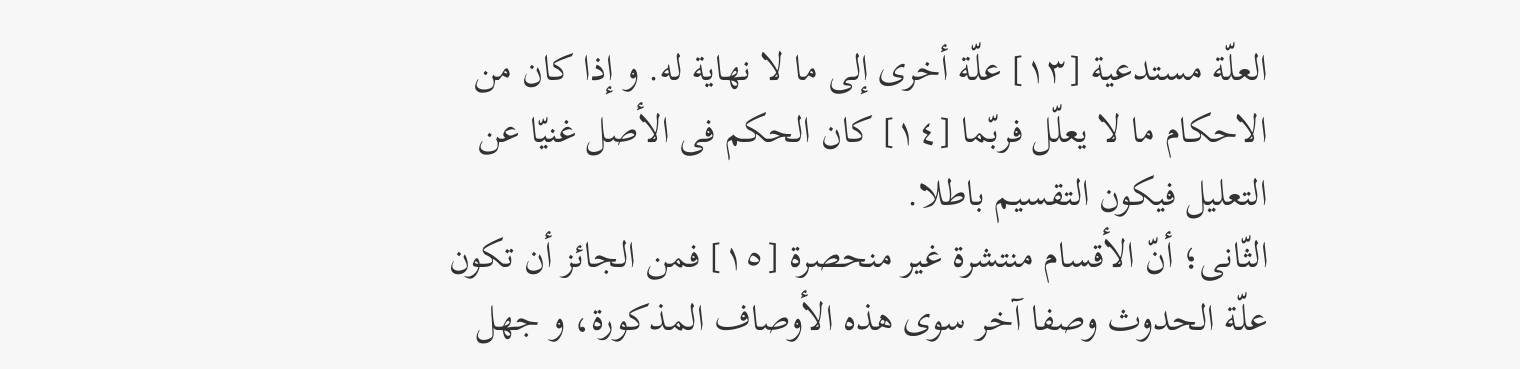العلّة مستدعية [١٣] علّة أخرى إلى ما لا نهاية له. و إذا كان من الاحكام ما لا يعلّل فربّما [١٤] كان الحكم فى الأصل غنيّا عن التعليل فيكون التقسيم باطلا.
الثّانى؛ أنّ الأقسام منتشرة غير منحصرة [١٥] فمن الجائز أن تكون علّة الحدوث وصفا آخر سوى هذه الأوصاف المذكورة، و جهل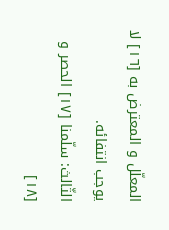المعلّل و المعترض به [١٦] لا يوجب انتفائه.
الثّالث: سلّمنا [١٧] الحصر و [١٨]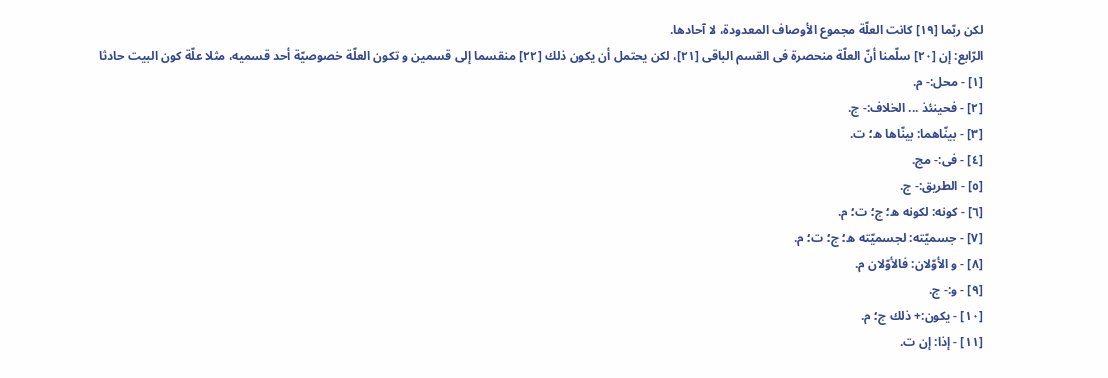لكن ربّما [١٩] كانت العلّة مجموع الأوصاف المعدودة، لا آحادها.
الرّابع: إن [٢٠] سلّمنا أنّ العلّة منحصرة فى القسم الباقى [٢١]، لكن يحتمل أن يكون ذلك [٢٢] منقسما إلى قسمين و تكون العلّة خصوصيّة أحد قسميه، مثلا علّة كون البيت حادثا
[١] - محل:- م.
[٢] - فحينئذ ... الخلاف:- ج.
[٣] - بينّاهما: بينّاها ه؛ ت.
[٤] - فى:- مج.
[٥] - الطريق:- ج.
[٦] - كونه: لكونه ه؛ ج؛ ت؛ م.
[٧] - جسميّته: لجسميّته ه؛ ج؛ ت؛ م.
[٨] - و الأوّلان: فالأوّلان م.
[٩] - و:- ج.
[١٠] - يكون:+ ذلك ج؛ م.
[١١] - إذا: إن ت.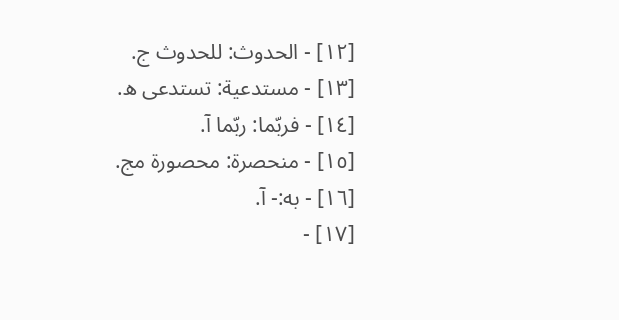[١٢] - الحدوث: للحدوث ج.
[١٣] - مستدعية: تستدعى ه.
[١٤] - فربّما: ربّما آ.
[١٥] - منحصرة: محصورة مج.
[١٦] - به:- آ.
[١٧] -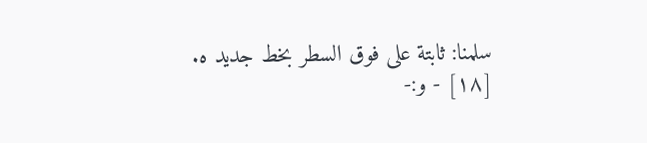سلمنا: ثابتة على فوق السطر بخط جديد ه.
[١٨] - و:-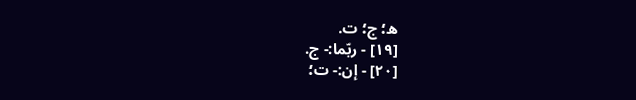ه؛ ج؛ ت.
[١٩] - ربّما:- ج.
[٢٠] - إن:- ت؛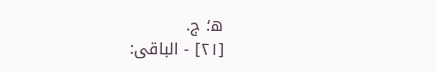ه؛ ج.
[٢١] - الباقى: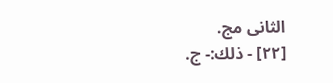الثانى مج.
[٢٢] - ذلك:- ج.